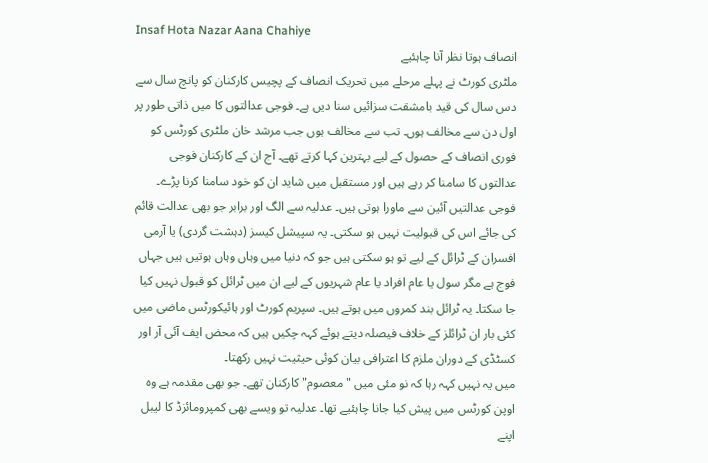Insaf Hota Nazar Aana Chahiye
انصاف ہوتا نظر آنا چاہئیے
ملٹری کورٹ نے پہلے مرحلے میں تحریک انصاف کے پچیس کارکنان کو پانچ سال سے دس سال کی قید بامشقت سزائیں سنا دیں ہے۔ فوجی عدالتوں کا میں ذاتی طور پر اول دن سے مخالف ہوں۔ تب سے مخالف ہوں جب مرشد خان ملٹری کورٹس کو فوری انصاف کے حصول کے لیے بہترین کہا کرتے تھے۔ آج ان کے کارکنان فوجی عدالتوں کا سامنا کر رہے ہیں اور مستقبل میں شاید ان کو خود سامنا کرنا پڑے۔
فوجی عدالتیں آئین سے ماورا ہوتی ہیں۔ عدلیہ سے الگ اور برابر جو بھی عدالت قائم کی جائے اس کی قبولیت نہیں ہو سکتی۔ یہ سپیشل کیسز (دہشت گردی) یا آرمی افسران کے ٹرائل کے لیے تو ہو سکتی ہیں جو کہ دنیا میں وہاں وہاں ہوتیں ہیں جہاں فوج ہے مگر سول یا عام افراد یا عام شہریوں کے لیے ان میں ٹرائل کو قبول نہیں کیا جا سکتا۔ یہ ٹرائل بند کمروں میں ہوتے ہیں۔ سپریم کورٹ اور ہائیکورٹس ماضی میں کئی بار ان ٹرائلز کے خلاف فیصلہ دیتے ہوئے کہہ چکیں ہیں کہ محض ایف آئی آر اور کسٹڈی کے دوران ملزم کا اعترافی بیان کوئی حیثیت نہیں رکھتا۔
میں یہ نہیں کہہ رہا کہ نو مئی میں "معصوم" کارکنان تھے۔ جو بھی مقدمہ ہے وہ اوپن کورٹس میں پیش کیا جانا چاہئیے تھا۔ عدلیہ تو ویسے بھی کمپرومائزڈ کا لیبل اپنے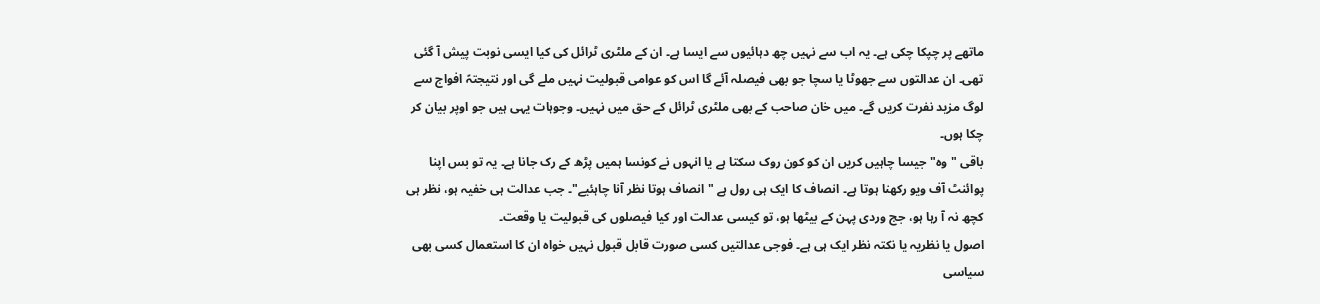ماتھے پر چپکا چکی ہے۔ یہ اب سے نہیں چھ دہائیوں سے ایسا ہے۔ ان کے ملٹری ٹرائل کی کیا ایسی نوبت پیش آ گئی تھی۔ ان عدالتوں سے جھوٹا یا سچا جو بھی فیصلہ آئے گا اس کو عوامی قبولیت نہیں ملے گی اور نتیجتہً افواج سے لوگ مزید نفرت کریں گے۔ میں خان صاحب کے بھی ملٹری ٹرائل کے حق میں نہیں۔ وجوہات یہی ہیں جو اوپر بیان کر چکا ہوں۔
باقی "وہ" جیسا چاہیں کریں ان کو کون روک سکتا ہے یا انہوں نے کونسا ہمیں پڑھ کے رک جانا ہے۔ یہ تو بس اپنا پوائنٹ آف ویو رکھنا ہوتا ہے۔ انصاف کا ایک ہی رول ہے "انصاف ہوتا نظر آنا چاہئیے"۔ جب عدالت ہی خفیہ ہو، نظر ہی کچھ نہ آ رہا ہو، جج وردی پہن کے بیٹھا ہو، تو کیسی عدالت اور کیا فیصلوں کی قبولیت یا وقعت۔
اصول یا نظریہ یا نکتہ نظر ایک ہی ہے۔ فوجی عدالتیں کسی صورت قابل قبول نہیں خواہ ان کا استعمال کسی بھی سیاسی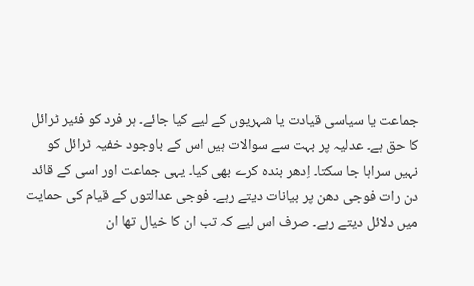جماعت یا سیاسی قیادت یا شہریوں کے لیے کیا جائے۔ ہر فرد کو فئیر ٹرائل کا حق ہے۔ عدلیہ پر بہت سے سوالات ہیں اس کے باوجود خفیہ ٹرائل کو نہیں سراہا جا سکتا۔ اِدھر بندہ کرے بھی کیا۔ یہی جماعت اور اسی کے قائد دن رات فوجی دھن پر بیانات دیتے رہے۔ فوجی عدالتوں کے قیام کی حمایت میں دلائل دیتے رہے۔ صرف اس لیے کہ تب ان کا خیال تھا ان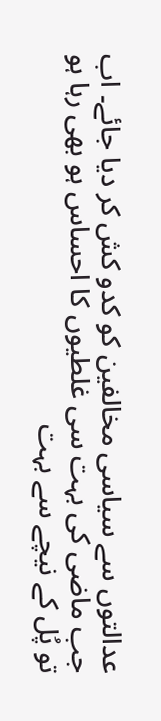عدالتوں سے سیاسی مخالفین کو کدو کش کر دیا جائے۔ اب جب ماضی کی بہت سی غلطیوں کا احساس ہو بھی رہا ہو تو پُل کے نیچے سے بہت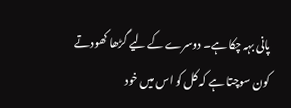پانی بہہ چکا ہے۔ دوسرے کے لیے گڑھا کھودتے کون سوچتا ہے کہ کل کو اس میں خود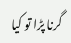گرنا پڑا تو کیا